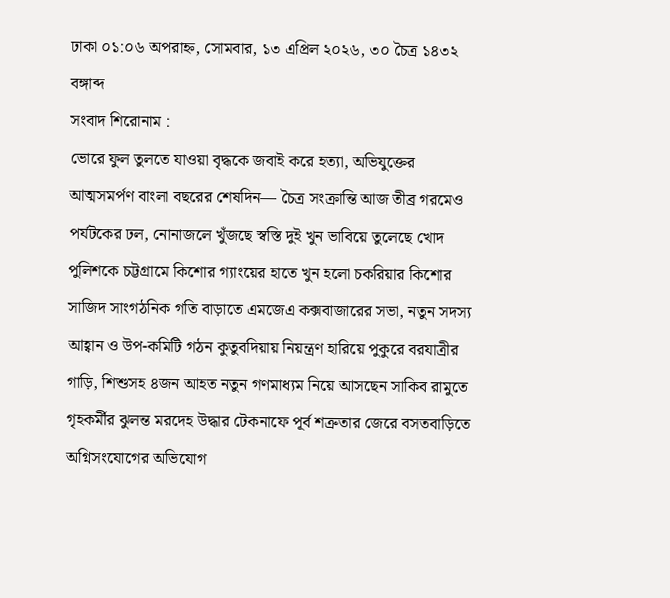ঢাকা ০১:০৬ অপরাহ্ন, সোমবার, ১৩ এপ্রিল ২০২৬, ৩০ চৈত্র ১৪৩২ বঙ্গাব্দ
সংবাদ শিরোনাম :
ভোরে ফুল তুলতে যাওয়া বৃদ্ধকে জবাই করে হত্যা, অভিযুক্তের আত্মসমর্পণ বাংলা বছরের শেষদিন— চৈত্র সংক্রান্তি আজ তীব্র গরমেও পর্যটকের ঢল, নোনাজলে খুঁজছে স্বস্তি দুই খুন ভাবিয়ে তুলেছে খোদ পুলিশকে চট্টগ্রামে কিশোর গ্যাংয়ের হাতে খুন হলো চকরিয়ার কিশোর সাজিদ সাংগঠনিক গতি বাড়াতে এমজেএ কক্সবাজারের সভা, নতুন সদস্য আহ্বান ও উপ-কমিটি গঠন কুতুবদিয়ায় নিয়ন্ত্রণ হারিয়ে পুকুরে বরযাত্রীর গাড়ি, শিশুসহ ৪জন আহত নতুন গণমাধ্যম নিয়ে আসছেন সাকিব রামুতে গৃহকর্মীর ঝুলন্ত মরদেহ উদ্ধার টেকনাফে পূর্ব শত্রুতার জেরে বসতবাড়িতে অগ্নিসংযোগের অভিযোগ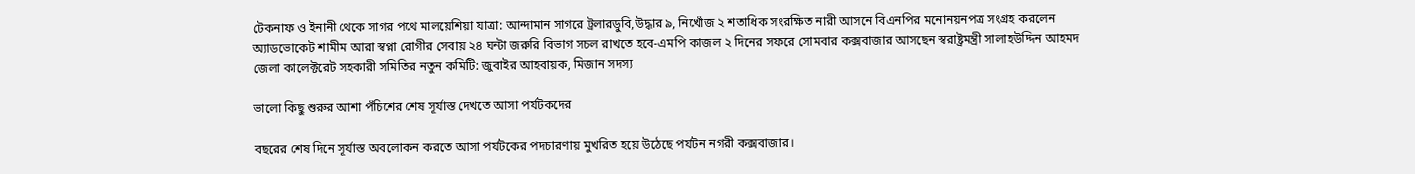টেকনাফ ও ইনানী থেকে সাগর পথে মালয়েশিয়া যাত্রা: আন্দামান সাগরে ট্রলারডুবি,উদ্ধার ৯, নিখোঁজ ২ শতাধিক সংরক্ষিত নারী আসনে বিএনপির মনোনয়নপত্র সংগ্রহ করলেন অ্যাডভোকেট শামীম আরা স্বপ্না রোগীর সেবায় ২৪ ঘন্টা জরুরি বিভাগ সচল রাখতে হবে-এমপি কাজল ২ দিনের সফরে সোমবার কক্সবাজার আসছেন স্বরাষ্ট্রমন্ত্রী সালাহউদ্দিন আহমদ জেলা কালেক্টরেট সহকারী সমিতির নতুন কমিটি: জুবাইর আহবায়ক, মিজান সদস্য

ভালো কিছু শুরুর আশা পঁচিশের শেষ সূর্যাস্ত দেখতে আসা পর্যটকদের

বছরের শেষ দিনে সূর্যাস্ত অবলোকন করতে আসা পর্যটকের পদচারণায় মুখরিত হয়ে উঠেছে পর্যটন নগরী কক্সবাজার।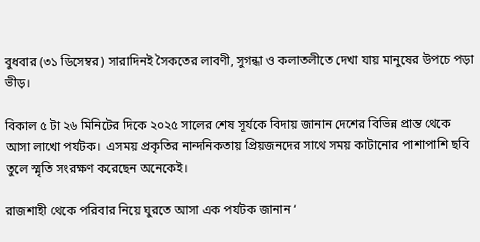বুধবার (৩১ ডিসেম্বর) সারাদিনই সৈকতের লাবণী, সুগন্ধা ও কলাতলীতে দেখা যায় মানুষের উপচে পড়া ভীড়।

বিকাল ৫ টা ২৬ মিনিটের দিকে ২০২৫ সালের শেষ সূর্যকে বিদায় জানান দেশের বিভিন্ন প্রান্ত থেকে আসা লাখো পর্যটক।  এসময় প্রকৃতির নান্দনিকতায় প্রিয়জনদের সাথে সময় কাটানোর পাশাপাশি ছবি তুলে স্মৃতি সংরক্ষণ করেছেন অনেকেই।

রাজশাহী থেকে পরিবার নিয়ে ঘুরতে আসা এক পর্যটক জানান ‘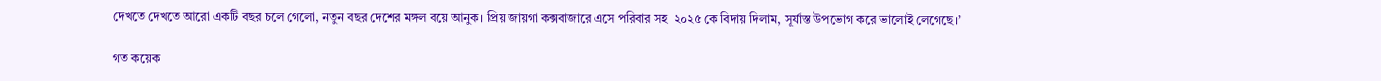দেখতে দেখতে আরো একটি বছর চলে গেলো, নতুন বছর দেশের মঙ্গল বয়ে আনুক। প্রিয় জায়গা কক্সবাজারে এসে পরিবার সহ  ২০২৫ কে বিদায় দিলাম, সূর্যাস্ত উপভোগ করে ভালোই লেগেছে।’

গত কয়েক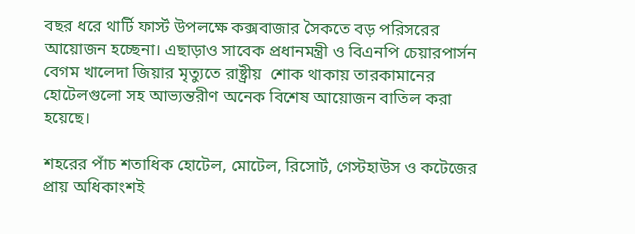বছর ধরে থার্টি ফার্স্ট উপলক্ষে কক্সবাজার সৈকতে বড় পরিসরের আয়োজন হচ্ছেনা। এছাড়াও সাবেক প্রধানমন্ত্রী ও বিএনপি চেয়ারপার্সন বেগম খালেদা জিয়ার মৃত্যুতে রাষ্ট্রীয়  শোক থাকায় তারকামানের হোটেলগুলো সহ আভ্যন্তরীণ অনেক বিশেষ আয়োজন বাতিল করা হয়েছে।

শহরের পাঁচ শতাধিক হোটেল, মোটেল, রিসোর্ট, গেস্টহাউস ও কটেজের প্রায় অধিকাংশই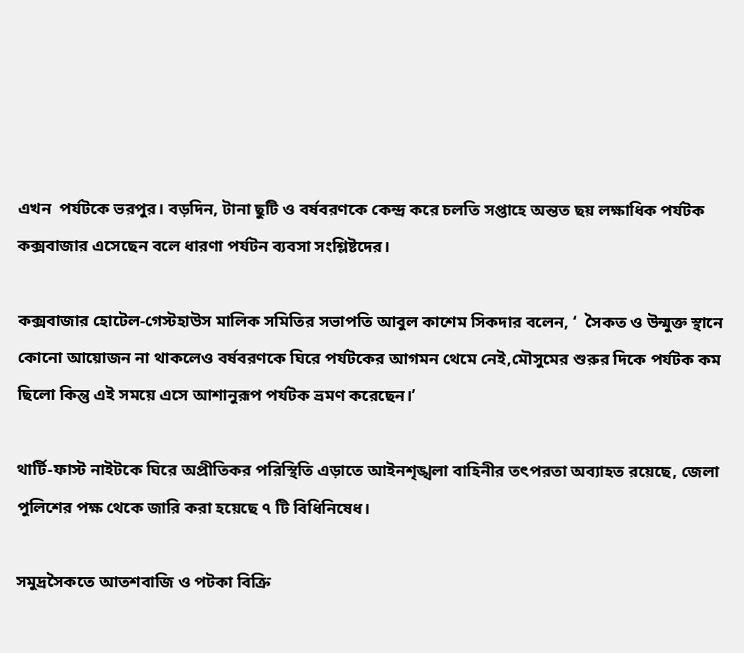এখন  পর্যটকে ভরপুর। বড়দিন, টানা ছুটি ও বর্ষবরণকে কেন্দ্র করে চলতি সপ্তাহে অন্তত ছয় লক্ষাধিক পর্যটক কক্সবাজার এসেছেন বলে ধারণা পর্যটন ব্যবসা সংশ্লিষ্টদের।

কক্সবাজার হোটেল-গেস্টহাউস মালিক সমিতির সভাপতি আবুল কাশেম সিকদার বলেন, ‘  সৈকত ও উন্মুক্ত স্থানে কোনো আয়োজন না থাকলেও বর্ষবরণকে ঘিরে পর্যটকের আগমন থেমে নেই,মৌসুমের শুরুর দিকে পর্যটক কম ছিলো কিন্তু এই সময়ে এসে আশানুরূপ পর্যটক ভ্রমণ করেছেন।’

থার্টি-ফাস্ট নাইটকে ঘিরে অপ্রীতিকর পরিস্থিতি এড়াতে আইনশৃঙ্খলা বাহিনীর তৎপরতা অব্যাহত রয়েছে, জেলা পুলিশের পক্ষ থেকে জারি করা হয়েছে ৭ টি বিধিনিষেধ।

সমুদ্রসৈকতে আতশবাজি ও পটকা বিক্রি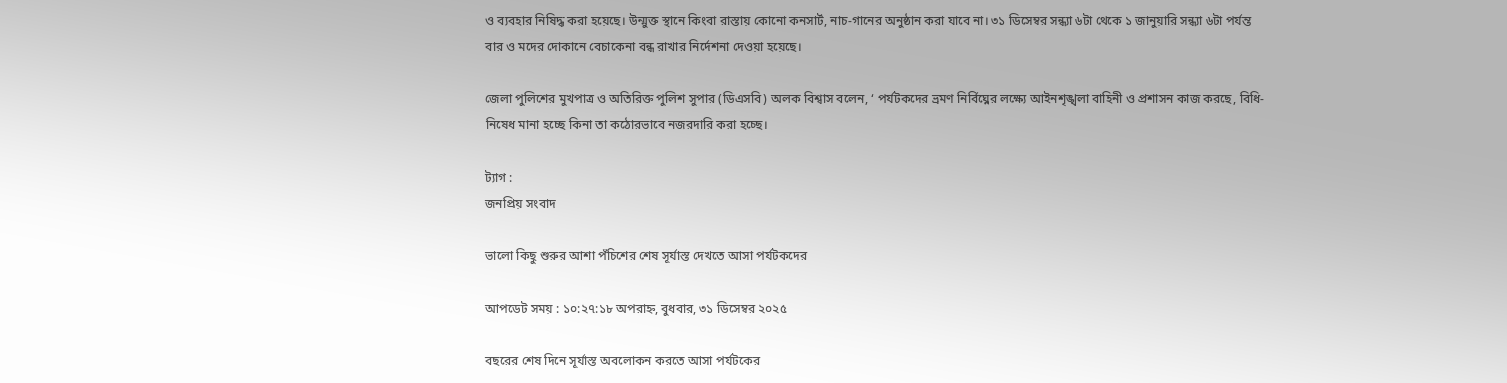ও ব্যবহার নিষিদ্ধ করা হয়েছে। উন্মুক্ত স্থানে কিংবা রাস্তায় কোনো কনসার্ট, নাচ-গানের অনুষ্ঠান করা যাবে না। ৩১ ডিসেম্বর সন্ধ্যা ৬টা থেকে ১ জানুয়ারি সন্ধ্যা ৬টা পর্যন্ত বার ও মদের দোকানে বেচাকেনা বন্ধ রাখার নির্দেশনা দেওয়া হয়েছে।

জেলা পুলিশের মুখপাত্র ও অতিরিক্ত পুলিশ সুপার (ডিএসবি) অলক বিশ্বাস বলেন, ‘ পর্যটকদের ভ্রমণ নির্বিঘ্নের লক্ষ্যে আইনশৃঙ্খলা বাহিনী ও প্রশাসন কাজ করছে, বিধি-নিষেধ মানা হচ্ছে কিনা তা কঠোরভাবে নজরদারি করা হচ্ছে।

ট্যাগ :
জনপ্রিয় সংবাদ

ভালো কিছু শুরুর আশা পঁচিশের শেষ সূর্যাস্ত দেখতে আসা পর্যটকদের

আপডেট সময় : ১০:২৭:১৮ অপরাহ্ন, বুধবার, ৩১ ডিসেম্বর ২০২৫

বছরের শেষ দিনে সূর্যাস্ত অবলোকন করতে আসা পর্যটকের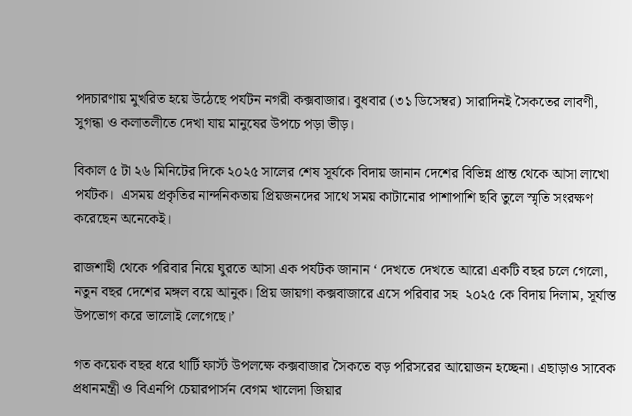পদচারণায় মুখরিত হয়ে উঠেছে পর্যটন নগরী কক্সবাজার। বুধবার (৩১ ডিসেম্বর) সারাদিনই সৈকতের লাবণী, সুগন্ধা ও কলাতলীতে দেখা যায় মানুষের উপচে পড়া ভীড়।

বিকাল ৫ টা ২৬ মিনিটের দিকে ২০২৫ সালের শেষ সূর্যকে বিদায় জানান দেশের বিভিন্ন প্রান্ত থেকে আসা লাখো পর্যটক।  এসময় প্রকৃতির নান্দনিকতায় প্রিয়জনদের সাথে সময় কাটানোর পাশাপাশি ছবি তুলে স্মৃতি সংরক্ষণ করেছেন অনেকেই।

রাজশাহী থেকে পরিবার নিয়ে ঘুরতে আসা এক পর্যটক জানান ‘ দেখতে দেখতে আরো একটি বছর চলে গেলো, নতুন বছর দেশের মঙ্গল বয়ে আনুক। প্রিয় জায়গা কক্সবাজারে এসে পরিবার সহ  ২০২৫ কে বিদায় দিলাম, সূর্যাস্ত উপভোগ করে ভালোই লেগেছে।’

গত কয়েক বছর ধরে থার্টি ফার্স্ট উপলক্ষে কক্সবাজার সৈকতে বড় পরিসরের আয়োজন হচ্ছেনা। এছাড়াও সাবেক প্রধানমন্ত্রী ও বিএনপি চেয়ারপার্সন বেগম খালেদা জিয়ার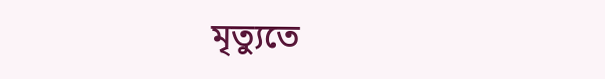মৃত্যুতে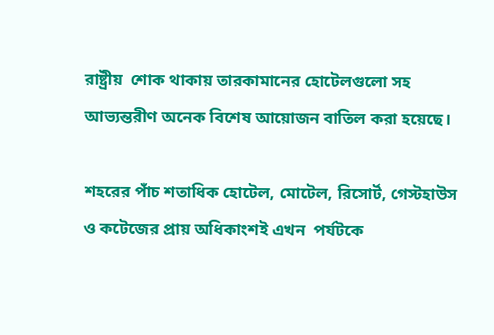রাষ্ট্রীয়  শোক থাকায় তারকামানের হোটেলগুলো সহ আভ্যন্তরীণ অনেক বিশেষ আয়োজন বাতিল করা হয়েছে।

শহরের পাঁচ শতাধিক হোটেল, মোটেল, রিসোর্ট, গেস্টহাউস ও কটেজের প্রায় অধিকাংশই এখন  পর্যটকে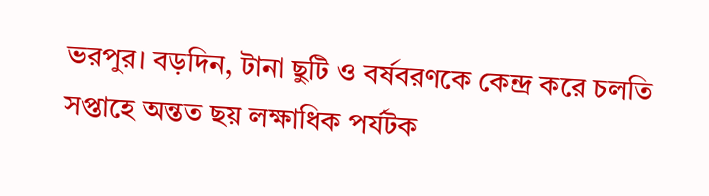ভরপুর। বড়দিন, টানা ছুটি ও বর্ষবরণকে কেন্দ্র করে চলতি সপ্তাহে অন্তত ছয় লক্ষাধিক পর্যটক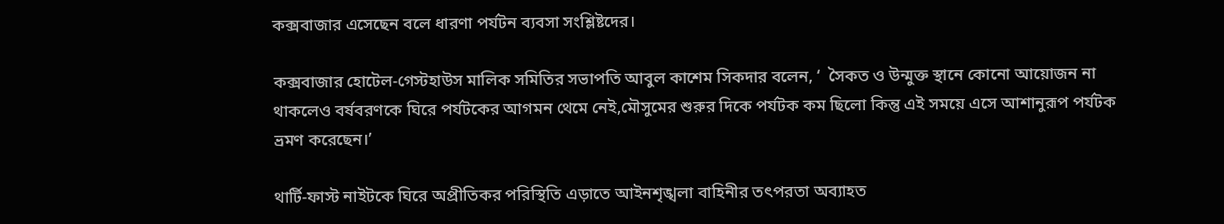কক্সবাজার এসেছেন বলে ধারণা পর্যটন ব্যবসা সংশ্লিষ্টদের।

কক্সবাজার হোটেল-গেস্টহাউস মালিক সমিতির সভাপতি আবুল কাশেম সিকদার বলেন, ‘  সৈকত ও উন্মুক্ত স্থানে কোনো আয়োজন না থাকলেও বর্ষবরণকে ঘিরে পর্যটকের আগমন থেমে নেই,মৌসুমের শুরুর দিকে পর্যটক কম ছিলো কিন্তু এই সময়ে এসে আশানুরূপ পর্যটক ভ্রমণ করেছেন।’

থার্টি-ফাস্ট নাইটকে ঘিরে অপ্রীতিকর পরিস্থিতি এড়াতে আইনশৃঙ্খলা বাহিনীর তৎপরতা অব্যাহত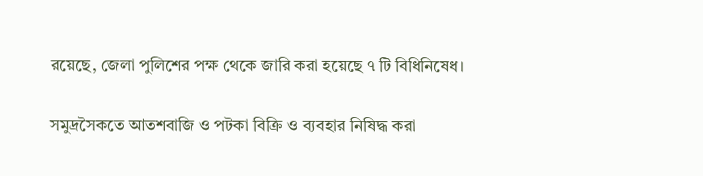রয়েছে, জেলা পুলিশের পক্ষ থেকে জারি করা হয়েছে ৭ টি বিধিনিষেধ।

সমুদ্রসৈকতে আতশবাজি ও পটকা বিক্রি ও ব্যবহার নিষিদ্ধ করা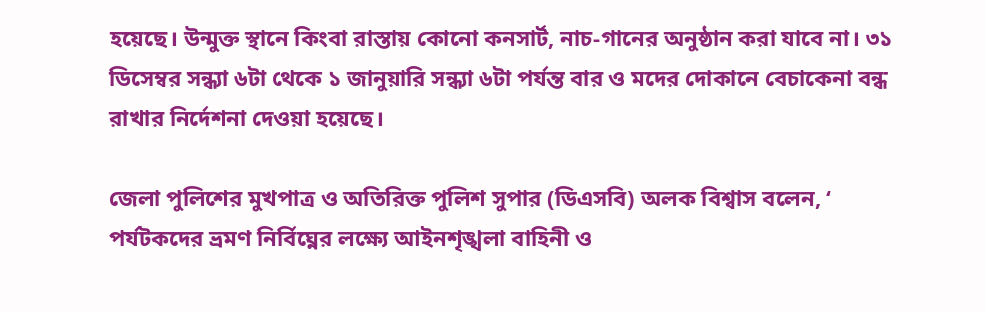হয়েছে। উন্মুক্ত স্থানে কিংবা রাস্তায় কোনো কনসার্ট, নাচ-গানের অনুষ্ঠান করা যাবে না। ৩১ ডিসেম্বর সন্ধ্যা ৬টা থেকে ১ জানুয়ারি সন্ধ্যা ৬টা পর্যন্ত বার ও মদের দোকানে বেচাকেনা বন্ধ রাখার নির্দেশনা দেওয়া হয়েছে।

জেলা পুলিশের মুখপাত্র ও অতিরিক্ত পুলিশ সুপার (ডিএসবি) অলক বিশ্বাস বলেন, ‘ পর্যটকদের ভ্রমণ নির্বিঘ্নের লক্ষ্যে আইনশৃঙ্খলা বাহিনী ও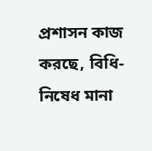প্রশাসন কাজ করছে, বিধি-নিষেধ মানা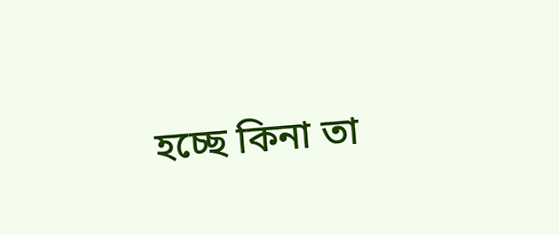হচ্ছে কিনা তা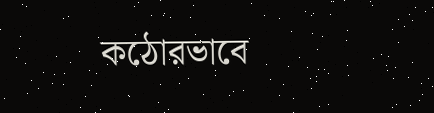কঠোরভাবে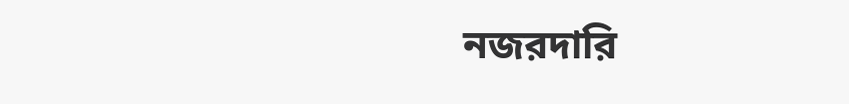নজরদারি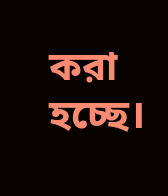করা হচ্ছে।